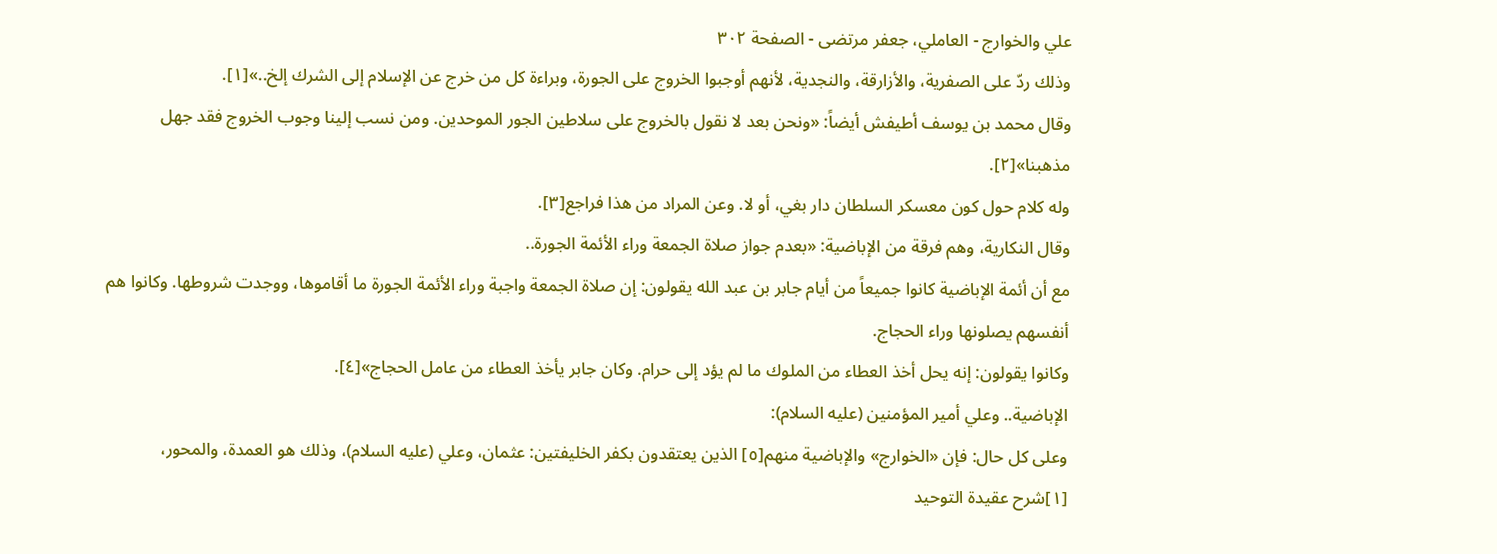علي والخوارج - العاملي، جعفر مرتضى - الصفحة ٣٠٢
وذلك ردّ على الصفرية، والأزارقة، والنجدية، لأنهم أوجبوا الخروج على الجورة، وبراءة كل من خرج عن الإسلام إلى الشرك إلخ..»[١].
وقال محمد بن يوسف أطيفش أيضاً: «ونحن بعد لا نقول بالخروج على سلاطين الجور الموحدين. ومن نسب إلينا وجوب الخروج فقد جهل مذهبنا»[٢].
وله كلام حول كون معسكر السلطان دار بغي، أو لا. وعن المراد من هذا فراجع[٣].
وقال النكارية، وهم فرقة من الإباضية: «بعدم جواز صلاة الجمعة وراء الأئمة الجورة..
مع أن أئمة الإباضية كانوا جميعاً من أيام جابر بن عبد الله يقولون: إن صلاة الجمعة واجبة وراء الأئمة الجورة ما أقاموها، ووجدت شروطها. وكانوا هم أنفسهم يصلونها وراء الحجاج.
وكانوا يقولون: إنه يحل أخذ العطاء من الملوك ما لم يؤد إلى حرام. وكان جابر يأخذ العطاء من عامل الحجاج»[٤].
الإباضية.. وعلي أمير المؤمنين (عليه السلام):
وعلى كل حال: فإن «الخوارج» والإباضية منهم[٥] الذين يعتقدون بكفر الخليفتين: عثمان، وعلي (عليه السلام)، وذلك هو العمدة، والمحور،
[١]شرح عقيدة التوحيد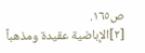ص١٦٥.
[٢]الإباضية عقيدة ومذهباً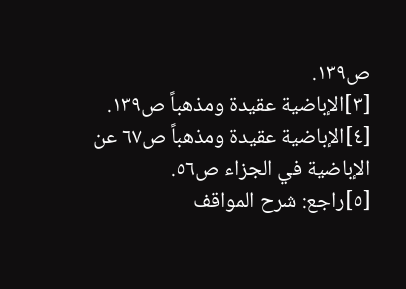ص١٣٩.
[٣]الإباضية عقيدة ومذهباً ص١٣٩.
[٤]الإباضية عقيدة ومذهباً ص٦٧ عن الإباضية في الجزاء ص٥٦.
[٥]راجع: شرح المواقف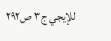للإيجي ج٣ ص٢٩٢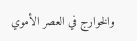والخوارج في العصر الأموي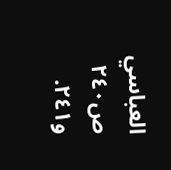العباسي ص٢٤٠ و٢٤١.